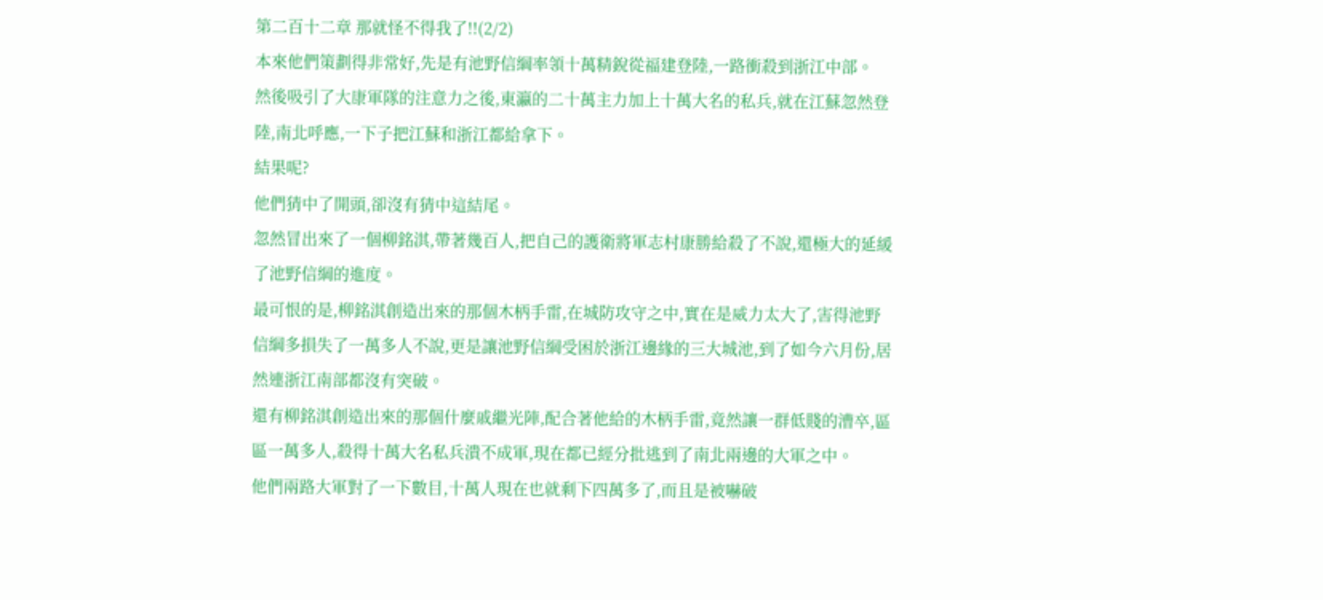第二百十二章 那就怪不得我了!!(2/2)
本來他們策劃得非常好,先是有池野信綱率領十萬精銳從福建登陸,一路衝殺到浙江中部。
然後吸引了大康軍隊的注意力之後,東瀛的二十萬主力加上十萬大名的私兵,就在江蘇忽然登陸,南北呼應,一下子把江蘇和浙江都給拿下。
結果呢?
他們猜中了開頭,卻沒有猜中這結尾。
忽然冒出來了一個柳銘淇,帶著幾百人,把自己的護衛將軍志村康勝給殺了不說,還極大的延緩了池野信綱的進度。
最可恨的是,柳銘淇創造出來的那個木柄手雷,在城防攻守之中,實在是威力太大了,害得池野信綱多損失了一萬多人不說,更是讓池野信綱受困於浙江邊緣的三大城池,到了如今六月份,居然連浙江南部都沒有突破。
還有柳銘淇創造出來的那個什麼戚繼光陣,配合著他給的木柄手雷,竟然讓一群低賤的漕卒,區區一萬多人,殺得十萬大名私兵潰不成軍,現在都已經分批逃到了南北兩邊的大軍之中。
他們兩路大軍對了一下數目,十萬人現在也就剩下四萬多了,而且是被嚇破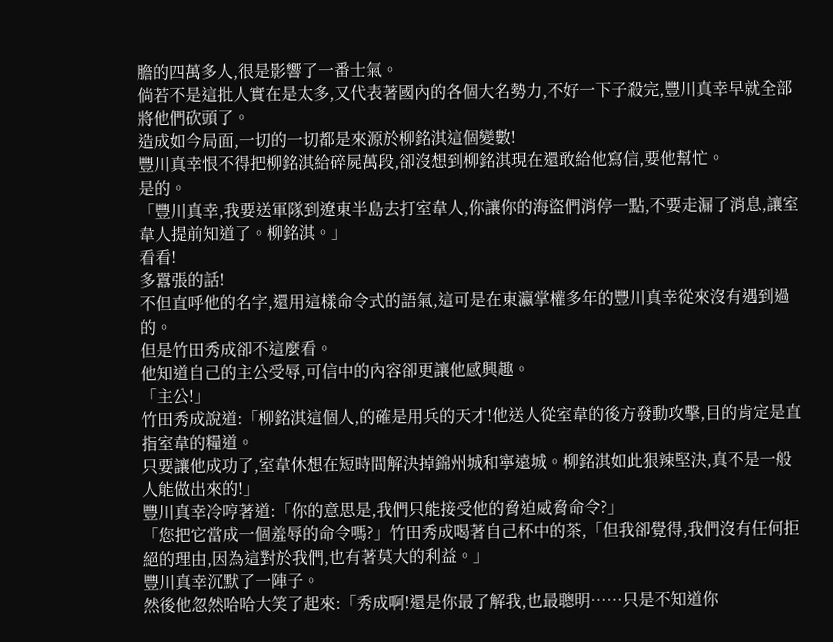膽的四萬多人,很是影響了一番士氣。
倘若不是這批人實在是太多,又代表著國內的各個大名勢力,不好一下子殺完,豐川真幸早就全部將他們砍頭了。
造成如今局面,一切的一切都是來源於柳銘淇這個變數!
豐川真幸恨不得把柳銘淇給碎屍萬段,卻沒想到柳銘淇現在還敢給他寫信,要他幫忙。
是的。
「豐川真幸,我要送軍隊到遼東半島去打室韋人,你讓你的海盜們消停一點,不要走漏了消息,讓室韋人提前知道了。柳銘淇。」
看看!
多囂張的話!
不但直呼他的名字,還用這樣命令式的語氣,這可是在東瀛掌權多年的豐川真幸從來沒有遇到過的。
但是竹田秀成卻不這麼看。
他知道自己的主公受辱,可信中的內容卻更讓他感興趣。
「主公!」
竹田秀成說道:「柳銘淇這個人,的確是用兵的天才!他送人從室韋的後方發動攻擊,目的肯定是直指室韋的糧道。
只要讓他成功了,室韋休想在短時間解決掉錦州城和寧遠城。柳銘淇如此狠辣堅決,真不是一般人能做出來的!」
豐川真幸冷哼著道:「你的意思是,我們只能接受他的脅迫威脅命令?」
「您把它當成一個羞辱的命令嗎?」竹田秀成喝著自己杯中的茶,「但我卻覺得,我們沒有任何拒絕的理由,因為這對於我們,也有著莫大的利益。」
豐川真幸沉默了一陣子。
然後他忽然哈哈大笑了起來:「秀成啊!還是你最了解我,也最聰明……只是不知道你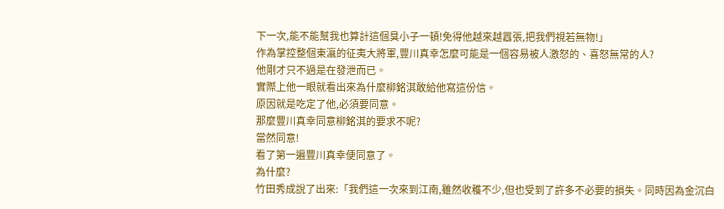下一次,能不能幫我也算計這個臭小子一頓!免得他越來越囂張,把我們視若無物!」
作為掌控整個東瀛的征夷大將軍,豐川真幸怎麼可能是一個容易被人激怒的、喜怒無常的人?
他剛才只不過是在發泄而已。
實際上他一眼就看出來為什麼柳銘淇敢給他寫這份信。
原因就是吃定了他,必須要同意。
那麼豐川真幸同意柳銘淇的要求不呢?
當然同意!
看了第一遍豐川真幸便同意了。
為什麼?
竹田秀成說了出來:「我們這一次來到江南,雖然收穫不少,但也受到了許多不必要的損失。同時因為金沉白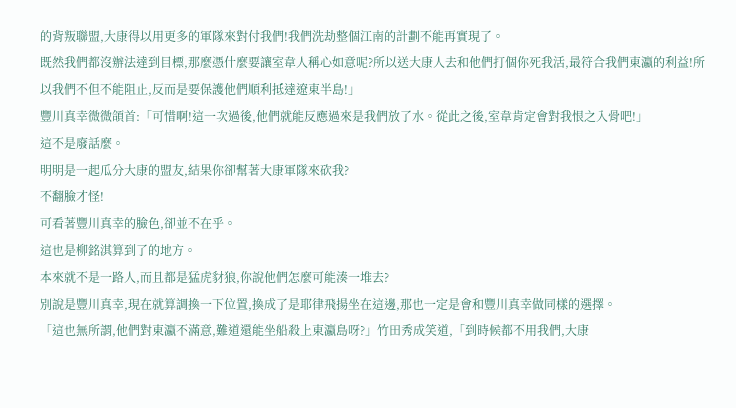的背叛聯盟,大康得以用更多的軍隊來對付我們!我們洗劫整個江南的計劃不能再實現了。
既然我們都沒辦法達到目標,那麼憑什麼要讓室韋人稱心如意呢?所以送大康人去和他們打個你死我活,最符合我們東瀛的利益!所以我們不但不能阻止,反而是要保護他們順利抵達遼東半島!」
豐川真幸微微頜首:「可惜啊!這一次過後,他們就能反應過來是我們放了水。從此之後,室韋肯定會對我恨之入骨吧!」
這不是廢話麼。
明明是一起瓜分大康的盟友,結果你卻幫著大康軍隊來砍我?
不翻臉才怪!
可看著豐川真幸的臉色,卻並不在乎。
這也是柳銘淇算到了的地方。
本來就不是一路人,而且都是猛虎豺狼,你說他們怎麼可能湊一堆去?
別說是豐川真幸,現在就算調換一下位置,換成了是耶律飛揚坐在這邊,那也一定是會和豐川真幸做同樣的選擇。
「這也無所謂,他們對東瀛不滿意,難道還能坐船殺上東瀛島呀?」竹田秀成笑道,「到時候都不用我們,大康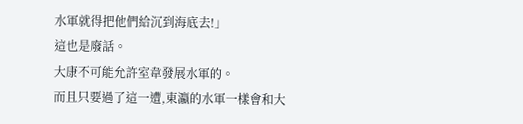水軍就得把他們給沉到海底去!」
這也是廢話。
大康不可能允許室韋發展水軍的。
而且只要過了這一遭,東瀛的水軍一樣會和大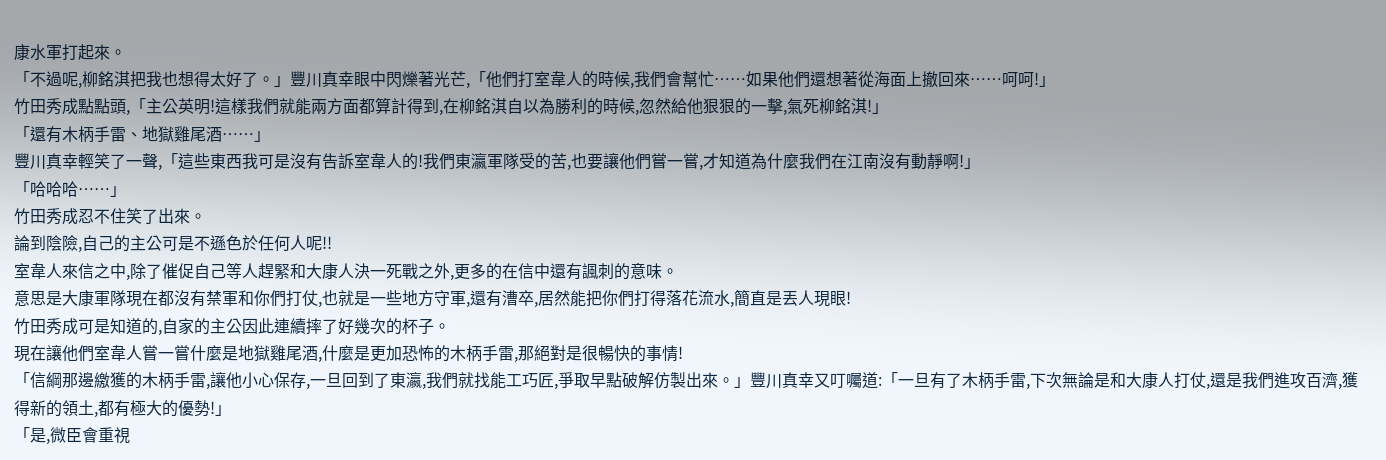康水軍打起來。
「不過呢,柳銘淇把我也想得太好了。」豐川真幸眼中閃爍著光芒,「他們打室韋人的時候,我們會幫忙……如果他們還想著從海面上撤回來……呵呵!」
竹田秀成點點頭,「主公英明!這樣我們就能兩方面都算計得到,在柳銘淇自以為勝利的時候,忽然給他狠狠的一擊,氣死柳銘淇!」
「還有木柄手雷、地獄雞尾酒……」
豐川真幸輕笑了一聲,「這些東西我可是沒有告訴室韋人的!我們東瀛軍隊受的苦,也要讓他們嘗一嘗,才知道為什麼我們在江南沒有動靜啊!」
「哈哈哈……」
竹田秀成忍不住笑了出來。
論到陰險,自己的主公可是不遜色於任何人呢!!
室韋人來信之中,除了催促自己等人趕緊和大康人決一死戰之外,更多的在信中還有諷刺的意味。
意思是大康軍隊現在都沒有禁軍和你們打仗,也就是一些地方守軍,還有漕卒,居然能把你們打得落花流水,簡直是丟人現眼!
竹田秀成可是知道的,自家的主公因此連續摔了好幾次的杯子。
現在讓他們室韋人嘗一嘗什麼是地獄雞尾酒,什麼是更加恐怖的木柄手雷,那絕對是很暢快的事情!
「信綱那邊繳獲的木柄手雷,讓他小心保存,一旦回到了東瀛,我們就找能工巧匠,爭取早點破解仿製出來。」豐川真幸又叮囑道:「一旦有了木柄手雷,下次無論是和大康人打仗,還是我們進攻百濟,獲得新的領土,都有極大的優勢!」
「是,微臣會重視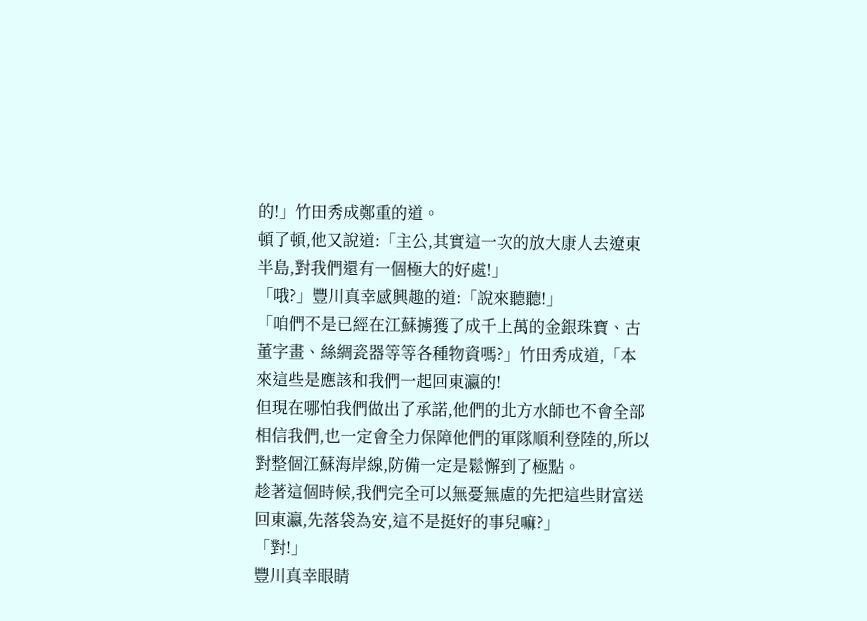的!」竹田秀成鄭重的道。
頓了頓,他又說道:「主公,其實這一次的放大康人去遼東半島,對我們還有一個極大的好處!」
「哦?」豐川真幸感興趣的道:「說來聽聽!」
「咱們不是已經在江蘇擄獲了成千上萬的金銀珠寶、古董字畫、絲綢瓷器等等各種物資嗎?」竹田秀成道,「本來這些是應該和我們一起回東瀛的!
但現在哪怕我們做出了承諾,他們的北方水師也不會全部相信我們,也一定會全力保障他們的軍隊順利登陸的,所以對整個江蘇海岸線,防備一定是鬆懈到了極點。
趁著這個時候,我們完全可以無憂無慮的先把這些財富送回東瀛,先落袋為安,這不是挺好的事兒嘛?」
「對!」
豐川真幸眼睛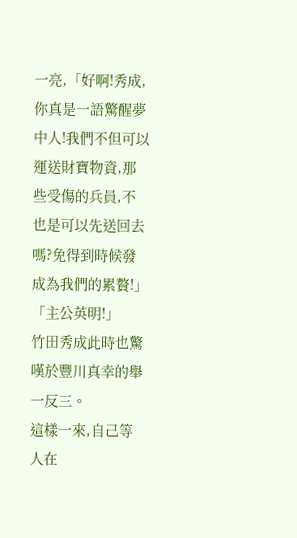一亮,「好啊!秀成,你真是一語驚醒夢中人!我們不但可以運送財寶物資,那些受傷的兵員,不也是可以先送回去嗎?免得到時候發成為我們的累贅!」
「主公英明!」
竹田秀成此時也驚嘆於豐川真幸的舉一反三。
這樣一來,自己等人在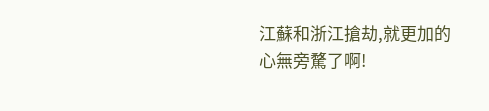江蘇和浙江搶劫,就更加的心無旁騖了啊!